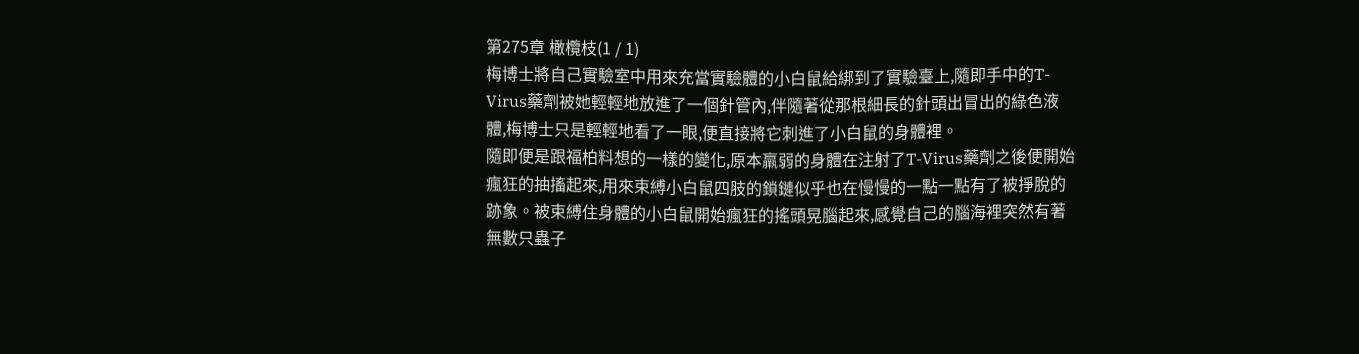第275章 橄欖枝(1 / 1)
梅博士將自己實驗室中用來充當實驗體的小白鼠給綁到了實驗臺上,隨即手中的T-Virus藥劑被她輕輕地放進了一個針管內,伴隨著從那根細長的針頭出冒出的綠色液體,梅博士只是輕輕地看了一眼,便直接將它刺進了小白鼠的身體裡。
隨即便是跟福柏料想的一樣的變化,原本羸弱的身體在注射了T-Virus藥劑之後便開始瘋狂的抽搐起來,用來束縛小白鼠四肢的鎖鏈似乎也在慢慢的一點一點有了被掙脫的跡象。被束縛住身體的小白鼠開始瘋狂的搖頭晃腦起來,感覺自己的腦海裡突然有著無數只蟲子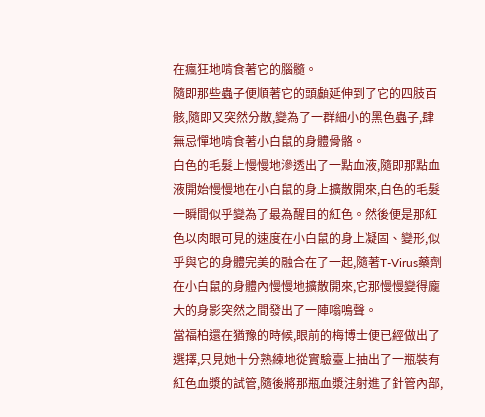在瘋狂地啃食著它的腦髓。
隨即那些蟲子便順著它的頭顱延伸到了它的四肢百骸,隨即又突然分散,變為了一群細小的黑色蟲子,肆無忌憚地啃食著小白鼠的身體骨骼。
白色的毛髮上慢慢地滲透出了一點血液,隨即那點血液開始慢慢地在小白鼠的身上擴散開來,白色的毛髮一瞬間似乎變為了最為醒目的紅色。然後便是那紅色以肉眼可見的速度在小白鼠的身上凝固、變形,似乎與它的身體完美的融合在了一起,隨著T-Virus藥劑在小白鼠的身體內慢慢地擴散開來,它那慢慢變得龐大的身影突然之間發出了一陣嗡鳴聲。
當福柏還在猶豫的時候,眼前的梅博士便已經做出了選擇,只見她十分熟練地從實驗臺上抽出了一瓶裝有紅色血漿的試管,隨後將那瓶血漿注射進了針管內部,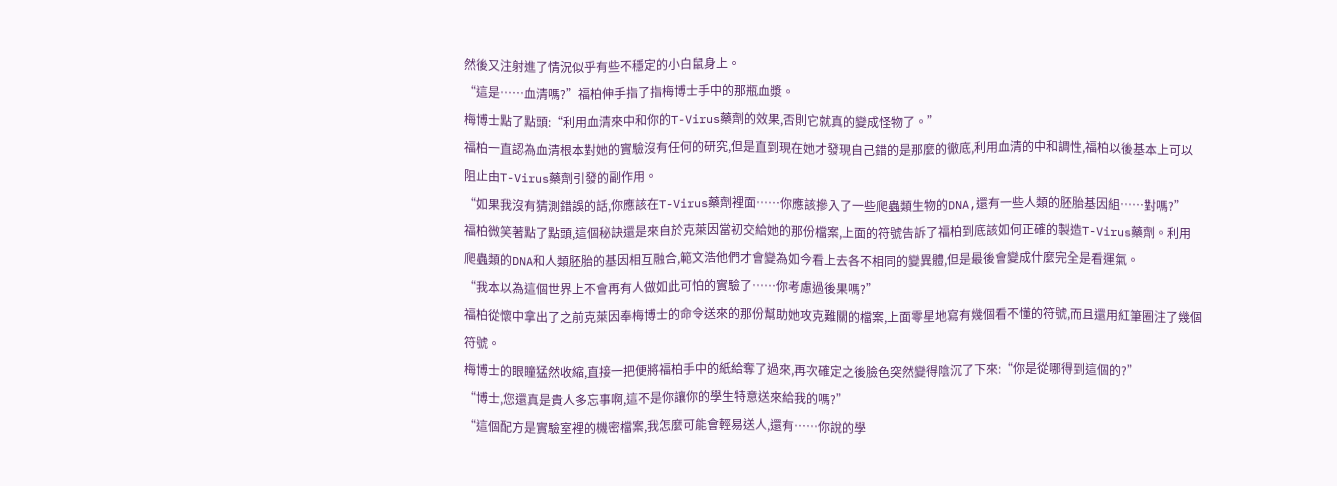然後又注射進了情況似乎有些不穩定的小白鼠身上。
“這是……血清嗎?”福柏伸手指了指梅博士手中的那瓶血漿。
梅博士點了點頭:“利用血清來中和你的T-Virus藥劑的效果,否則它就真的變成怪物了。”
福柏一直認為血清根本對她的實驗沒有任何的研究,但是直到現在她才發現自己錯的是那麼的徹底,利用血清的中和調性,福柏以後基本上可以阻止由T-Virus藥劑引發的副作用。
“如果我沒有猜測錯誤的話,你應該在T-Virus藥劑裡面……你應該摻入了一些爬蟲類生物的DNA,還有一些人類的胚胎基因組……對嗎?”
福柏微笑著點了點頭,這個秘訣還是來自於克萊因當初交給她的那份檔案,上面的符號告訴了福柏到底該如何正確的製造T-Virus藥劑。利用爬蟲類的DNA和人類胚胎的基因相互融合,範文浩他們才會變為如今看上去各不相同的變異體,但是最後會變成什麼完全是看運氣。
“我本以為這個世界上不會再有人做如此可怕的實驗了……你考慮過後果嗎?”
福柏從懷中拿出了之前克萊因奉梅博士的命令送來的那份幫助她攻克難關的檔案,上面零星地寫有幾個看不懂的符號,而且還用紅筆圈注了幾個符號。
梅博士的眼瞳猛然收縮,直接一把便將福柏手中的紙給奪了過來,再次確定之後臉色突然變得陰沉了下來:“你是從哪得到這個的?”
“博士,您還真是貴人多忘事啊,這不是你讓你的學生特意送來給我的嗎?”
“這個配方是實驗室裡的機密檔案,我怎麼可能會輕易送人,還有……你說的學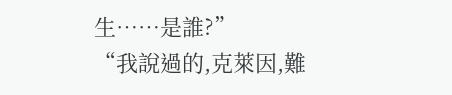生……是誰?”
“我說過的,克萊因,難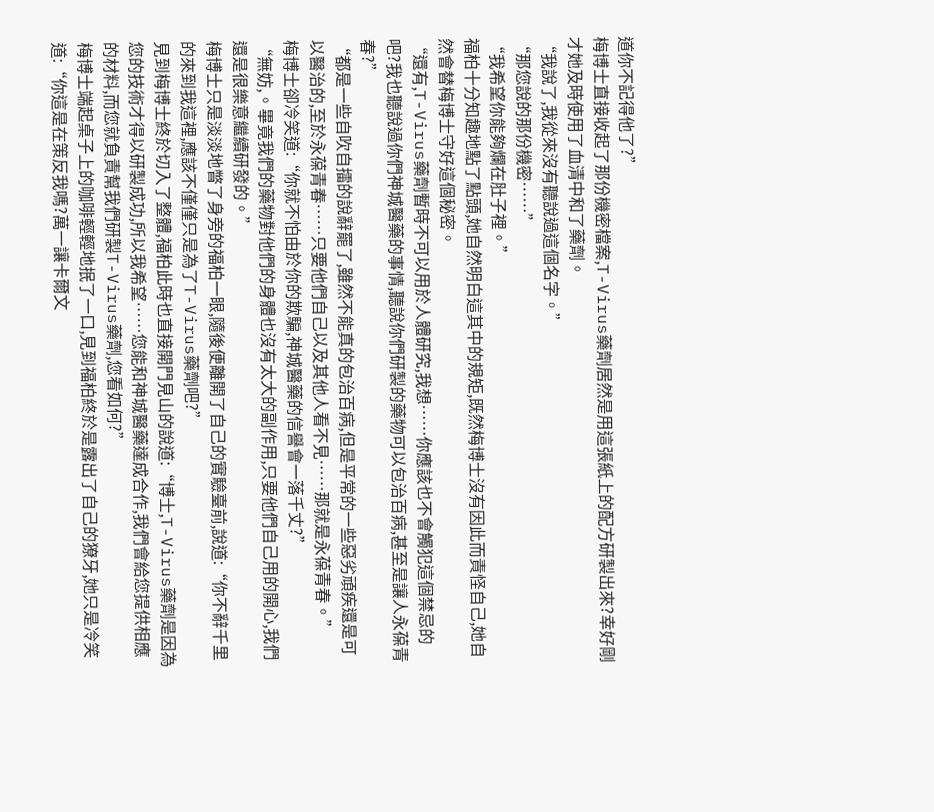道你不記得他了?”
梅博士直接收起了那份機密檔案,T-Virus藥劑居然是用這張紙上的配方研製出來?幸好剛才她及時使用了血清中和了藥劑。
“我說了,我從來沒有聽說過這個名字。”
“那您說的那份機密……”
“我希望你能夠爛在肚子裡。”
福柏十分知趣地點了點頭,她自然明白這其中的規矩,既然梅博士沒有因此而責怪自己,她自然會替梅博士守好這個秘密。
“還有,T-Virus藥劑暫時不可以用於人體研究,我想……你應該也不會觸犯這個禁忌的吧?我也聽說過你們神城醫藥的事情,聽說你們研製的藥物可以包治百病,甚至是讓人永葆青春?”
“都是一些自吹自擂的說辭罷了,雖然不能真的包治百病,但是平常的一些惡劣頑疾還是可以醫治的,至於永葆青春……只要他們自己以及其他人看不見……那就是永葆青春。”
梅博士卻冷笑道:“你就不怕由於你的欺騙,神城醫藥的信譽會一落千丈?”
“無妨,。畢竟我們的藥物對他們的身體也沒有太大的副作用,只要他們自己用的開心,我們還是很樂意繼續研發的。”
梅博士只是淡淡地瞥了身旁的福柏一眼,隨後便離開了自己的實驗臺前,說道:“你不辭千里的來到我這裡,應該不僅僅只是為了T-Virus藥劑吧?”
見到梅博士終於切入了整體,福柏此時也直接開門見山的說道:“博士,T-Virus藥劑是因為您的技術才得以研製成功,所以我希望……您能和神城醫藥達成合作,我們會給您提供相應的材料,而您就負責幫我們研製T-Virus藥劑,您看如何?”
梅博士端起桌子上的咖啡輕輕地抿了一口,見到福柏終於是露出了自己的獠牙,她只是冷笑道:“你這是在策反我嗎?萬一讓卡爾文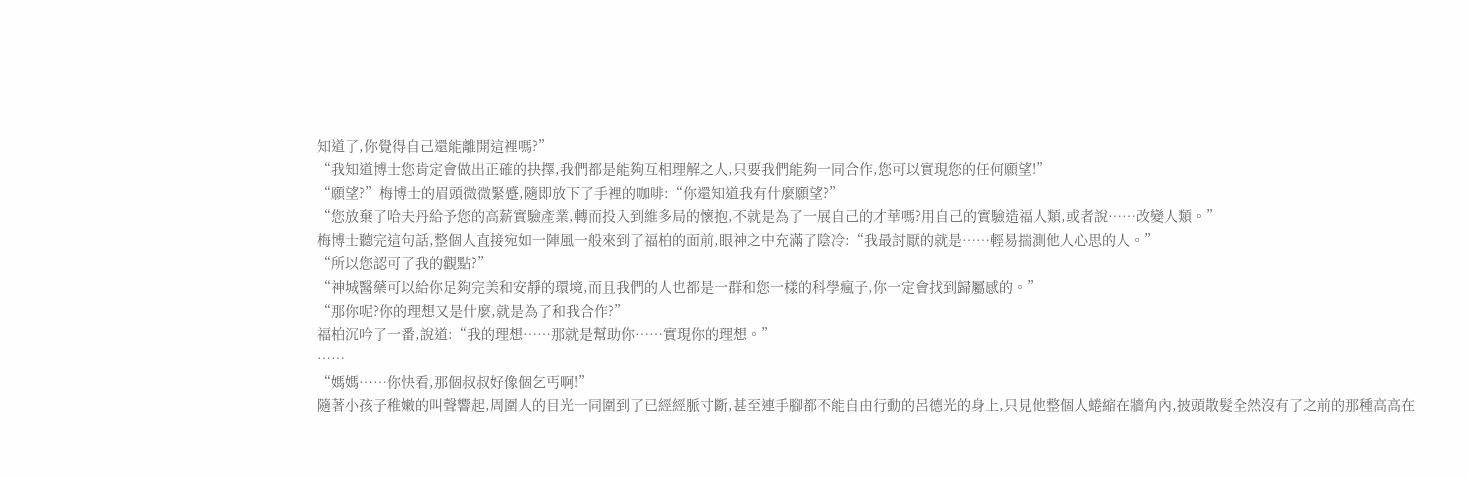知道了,你覺得自己還能離開這裡嗎?”
“我知道博士您肯定會做出正確的抉擇,我們都是能夠互相理解之人,只要我們能夠一同合作,您可以實現您的任何願望!”
“願望?”梅博士的眉頭微微緊蹙,隨即放下了手裡的咖啡:“你還知道我有什麼願望?”
“您放棄了哈夫丹給予您的高薪實驗產業,轉而投入到維多局的懷抱,不就是為了一展自己的才華嗎?用自己的實驗造福人類,或者說……改變人類。”
梅博士聽完這句話,整個人直接宛如一陣風一般來到了福柏的面前,眼神之中充滿了陰冷:“我最討厭的就是……輕易揣測他人心思的人。”
“所以您認可了我的觀點?”
“神城醫藥可以給你足夠完美和安靜的環境,而且我們的人也都是一群和您一樣的科學瘋子,你一定會找到歸屬感的。”
“那你呢?你的理想又是什麼,就是為了和我合作?”
福柏沉吟了一番,說道:“我的理想……那就是幫助你……實現你的理想。”
……
“媽媽……你快看,那個叔叔好像個乞丐啊!”
隨著小孩子稚嫩的叫聲響起,周圍人的目光一同圍到了已經經脈寸斷,甚至連手腳都不能自由行動的呂德光的身上,只見他整個人蜷縮在牆角內,披頭散髮全然沒有了之前的那種高高在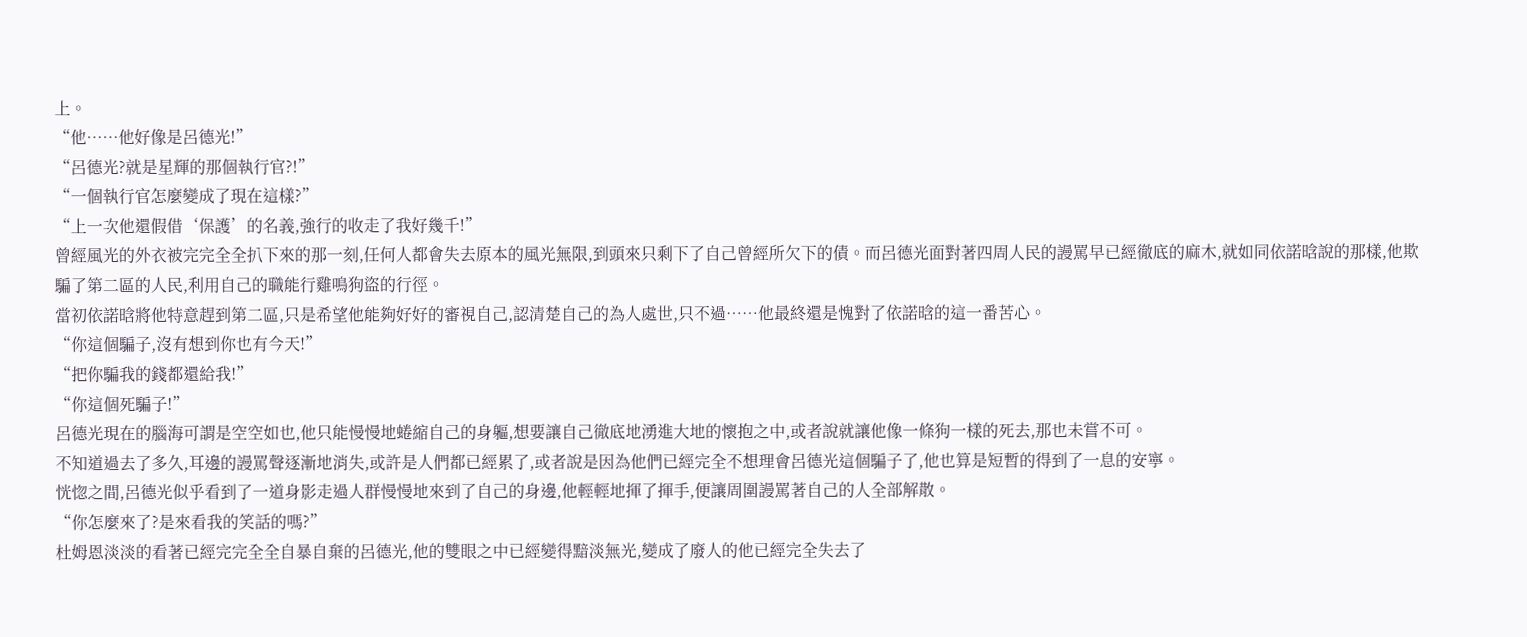上。
“他……他好像是呂德光!”
“呂德光?就是星輝的那個執行官?!”
“一個執行官怎麼變成了現在這樣?”
“上一次他還假借‘保護’的名義,強行的收走了我好幾千!”
曾經風光的外衣被完完全全扒下來的那一刻,任何人都會失去原本的風光無限,到頭來只剩下了自己曾經所欠下的債。而呂德光面對著四周人民的謾罵早已經徹底的麻木,就如同依諾晗說的那樣,他欺騙了第二區的人民,利用自己的職能行雞鳴狗盜的行徑。
當初依諾晗將他特意趕到第二區,只是希望他能夠好好的審視自己,認清楚自己的為人處世,只不過……他最終還是愧對了依諾晗的這一番苦心。
“你這個騙子,沒有想到你也有今天!”
“把你騙我的錢都還給我!”
“你這個死騙子!”
呂德光現在的腦海可謂是空空如也,他只能慢慢地蜷縮自己的身軀,想要讓自己徹底地湧進大地的懷抱之中,或者說就讓他像一條狗一樣的死去,那也未嘗不可。
不知道過去了多久,耳邊的謾罵聲逐漸地消失,或許是人們都已經累了,或者說是因為他們已經完全不想理會呂德光這個騙子了,他也算是短暫的得到了一息的安寧。
恍惚之間,呂德光似乎看到了一道身影走過人群慢慢地來到了自己的身邊,他輕輕地揮了揮手,便讓周圍謾罵著自己的人全部解散。
“你怎麼來了?是來看我的笑話的嗎?”
杜姆恩淡淡的看著已經完完全全自暴自棄的呂德光,他的雙眼之中已經變得黯淡無光,變成了廢人的他已經完全失去了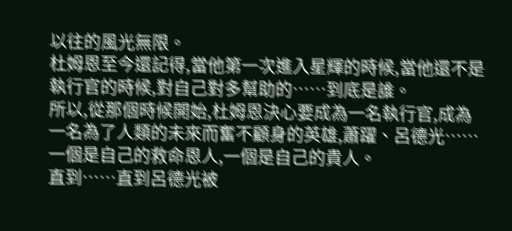以往的風光無限。
杜姆恩至今還記得,當他第一次進入星輝的時候,當他還不是執行官的時候,對自己對多幫助的……到底是誰。
所以,從那個時候開始,杜姆恩決心要成為一名執行官,成為一名為了人類的未來而奮不顧身的英雄,蕭躍、呂德光……一個是自己的救命恩人,一個是自己的貴人。
直到……直到呂德光被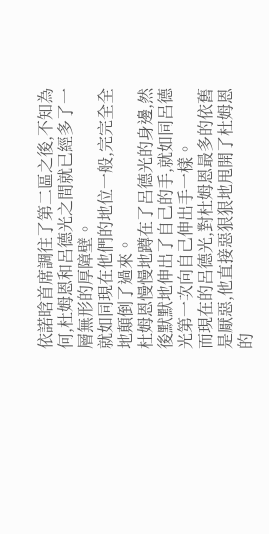依諾晗首席調往了第二區之後,不知為何,杜姆恩和呂德光之間就已經多了一層無形的厚障壁。
就如同現在他們的地位一般,完完全全地顛倒了過來。
杜姆恩慢慢地蹲在了呂德光的身邊,然後默默地伸出了自己的手,就如同呂德光第一次向自己伸出手一樣。
而現在的呂德光,對杜姆恩最多的依舊是厭惡,他直接惡狠狠地甩開了杜姆恩的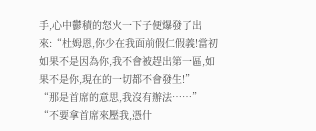手,心中鬱積的怒火一下子便爆發了出來:“杜姆恩,你少在我面前假仁假義!當初如果不是因為你,我不會被趕出第一區,如果不是你,現在的一切都不會發生!”
“那是首席的意思,我沒有辦法……”
“不要拿首席來壓我,憑什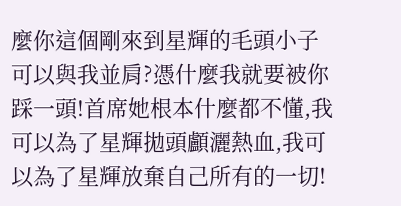麼你這個剛來到星輝的毛頭小子可以與我並肩?憑什麼我就要被你踩一頭!首席她根本什麼都不懂,我可以為了星輝拋頭顱灑熱血,我可以為了星輝放棄自己所有的一切!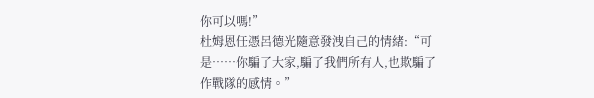你可以嗎!”
杜姆恩任憑呂德光隨意發洩自己的情緒:“可是……你騙了大家,騙了我們所有人,也欺騙了作戰隊的感情。”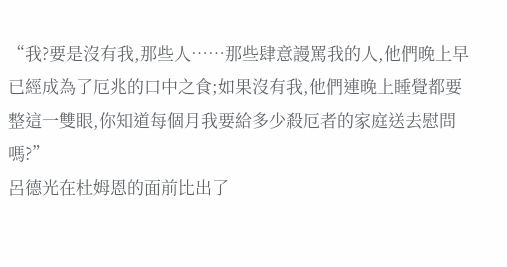“我?要是沒有我,那些人……那些肆意謾罵我的人,他們晚上早已經成為了厄兆的口中之食;如果沒有我,他們連晚上睡覺都要整這一雙眼,你知道每個月我要給多少殺厄者的家庭送去慰問嗎?”
呂德光在杜姆恩的面前比出了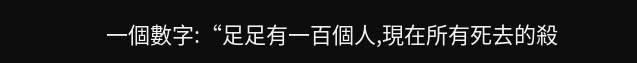一個數字:“足足有一百個人,現在所有死去的殺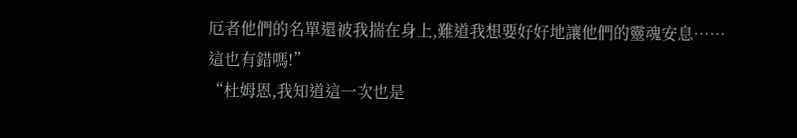厄者他們的名單還被我揣在身上,難道我想要好好地讓他們的靈魂安息……這也有錯嗎!”
“杜姆恩,我知道這一次也是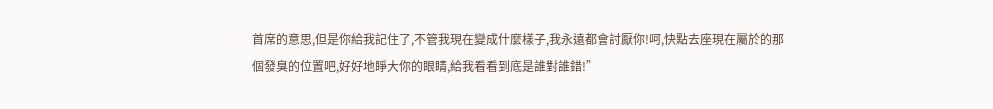首席的意思,但是你給我記住了,不管我現在變成什麼樣子,我永遠都會討厭你!呵,快點去座現在屬於的那個發臭的位置吧,好好地睜大你的眼睛,給我看看到底是誰對誰錯!”